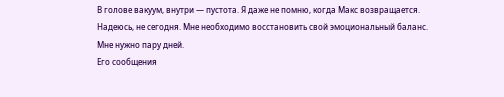В голове вакуум, внутри — пустота. Я даже не помню, когда Макс возвращается. Надеюсь, не сегодня. Мне необходимо восстановить свой эмоциональный баланс. Мне нужно пару дней.
Его сообщения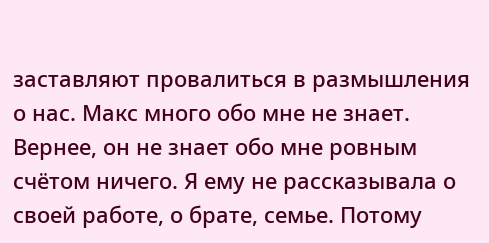заставляют провалиться в размышления о нас. Макс много обо мне не знает. Вернее, он не знает обо мне ровным счётом ничего. Я ему не рассказывала о своей работе, о брате, семье. Потому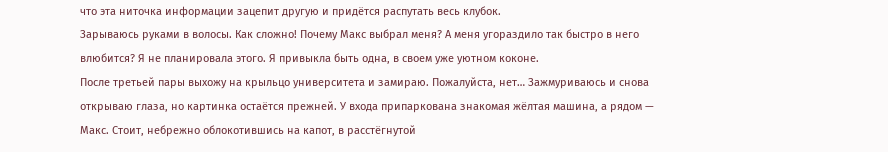что эта ниточка информации зацепит другую и придётся распутать весь клубок.
Зарываюсь руками в волосы. Как сложно! Почему Макс выбрал меня? А меня угораздило так быстро в него влюбится? Я не планировала этого. Я привыкла быть одна, в своем уже уютном коконе.
После третьей пары выхожу на крыльцо университета и замираю. Пожалуйста, нет… Зажмуриваюсь и снова открываю глаза, но картинка остаётся прежней. У входа припаркована знакомая жёлтая машина, а рядом — Макс. Стоит, небрежно облокотившись на капот, в расстёгнутой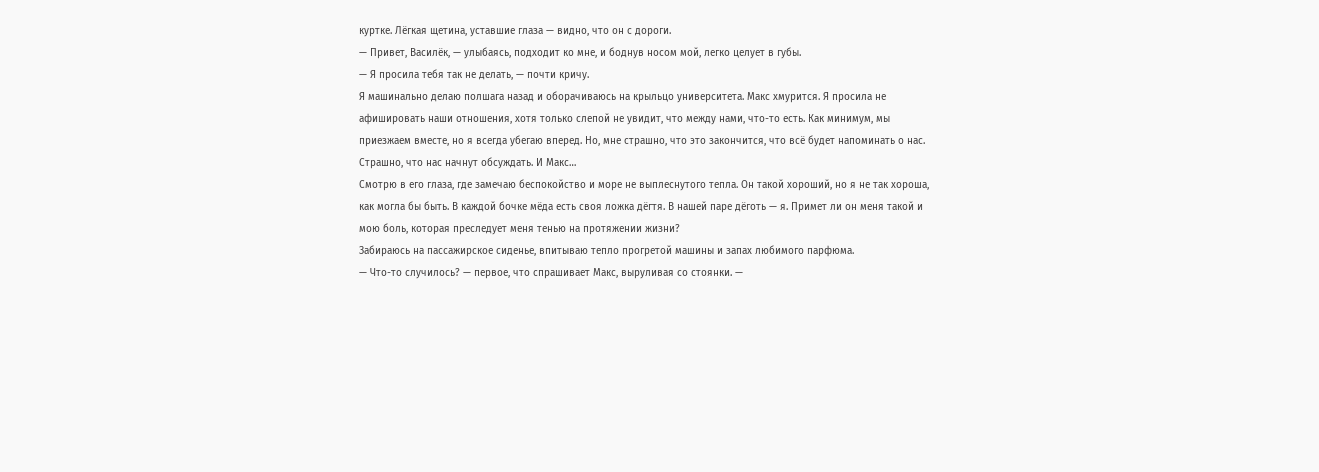куртке. Лёгкая щетина, уставшие глаза — видно, что он с дороги.
— Привет, Василёк, — улыбаясь, подходит ко мне, и боднув носом мой, легко целует в губы.
— Я просила тебя так не делать, — почти кричу.
Я машинально делаю полшага назад и оборачиваюсь на крыльцо университета. Макс хмурится. Я просила не афишировать наши отношения, хотя только слепой не увидит, что между нами, что-то есть. Как минимум, мы приезжаем вместе, но я всегда убегаю вперед. Но, мне страшно, что это закончится, что всё будет напоминать о нас. Страшно, что нас начнут обсуждать. И Макс…
Смотрю в его глаза, где замечаю беспокойство и море не выплеснутого тепла. Он такой хороший, но я не так хороша, как могла бы быть. В каждой бочке мёда есть своя ложка дёгтя. В нашей паре дёготь — я. Примет ли он меня такой и мою боль, которая преследует меня тенью на протяжении жизни?
Забираюсь на пассажирское сиденье, впитываю тепло прогретой машины и запах любимого парфюма.
— Что-то случилось? — первое, что спрашивает Макс, выруливая со стоянки. —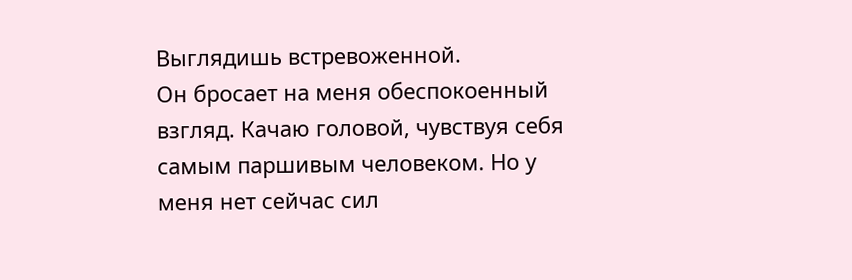Выглядишь встревоженной.
Он бросает на меня обеспокоенный взгляд. Качаю головой, чувствуя себя самым паршивым человеком. Но у меня нет сейчас сил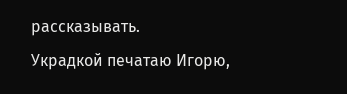рассказывать.
Украдкой печатаю Игорю,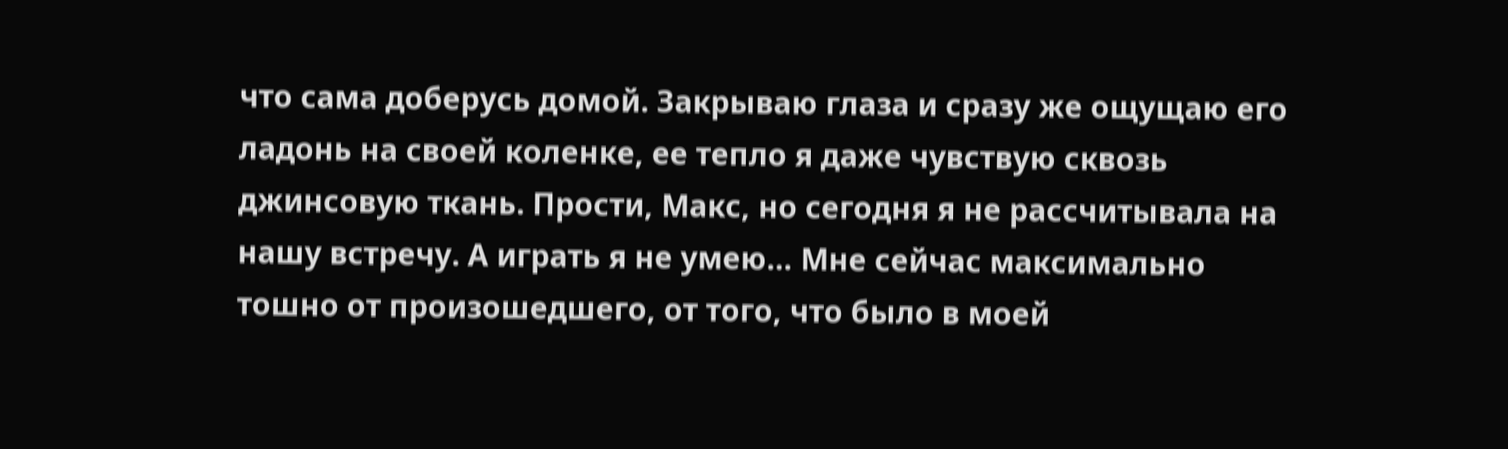что сама доберусь домой. Закрываю глаза и сразу же ощущаю его ладонь на своей коленке, ее тепло я даже чувствую сквозь джинсовую ткань. Прости, Макс, но сегодня я не рассчитывала на нашу встречу. А играть я не умею… Мне сейчас максимально тошно от произошедшего, от того, что было в моей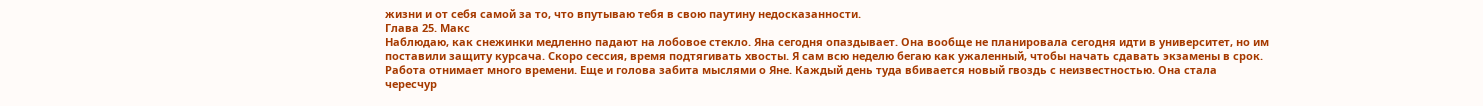жизни и от себя самой за то, что впутываю тебя в свою паутину недосказанности.
Глава 25. Макс
Наблюдаю, как снежинки медленно падают на лобовое стекло. Яна сегодня опаздывает. Она вообще не планировала сегодня идти в университет, но им поставили защиту курсача. Скоро сессия, время подтягивать хвосты. Я сам всю неделю бегаю как ужаленный, чтобы начать сдавать экзамены в срок. Работа отнимает много времени. Еще и голова забита мыслями о Яне. Каждый день туда вбивается новый гвоздь с неизвестностью. Она стала чересчур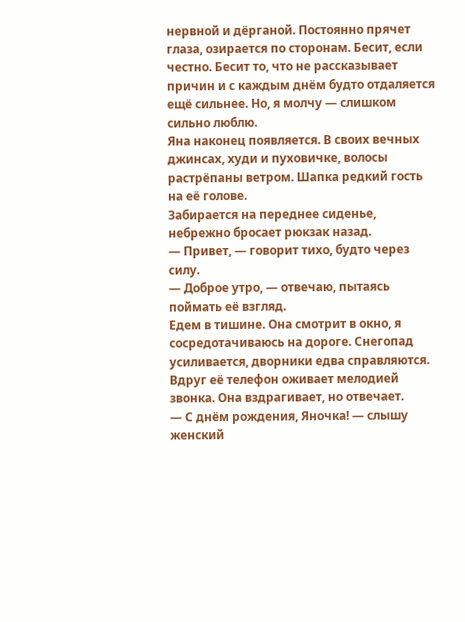нервной и дёрганой. Постоянно прячет глаза, озирается по сторонам. Бесит, если честно. Бесит то, что не рассказывает причин и с каждым днём будто отдаляется ещё сильнее. Но, я молчу — слишком сильно люблю.
Яна наконец появляется. В своих вечных джинсах, худи и пуховичке, волосы растрёпаны ветром. Шапка редкий гость на её голове.
Забирается на переднее сиденье, небрежно бросает рюкзак назад.
— Привет, — говорит тихо, будто через силу.
— Доброе утро, — отвечаю, пытаясь поймать её взгляд.
Едем в тишине. Она смотрит в окно, я сосредотачиваюсь на дороге. Снегопад усиливается, дворники едва справляются. Вдруг её телефон оживает мелодией звонка. Она вздрагивает, но отвечает.
— С днём рождения, Яночка! — слышу женский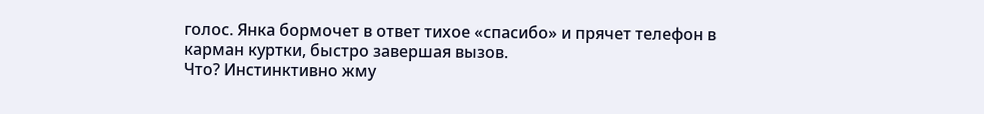голос. Янка бормочет в ответ тихое «спасибо» и прячет телефон в карман куртки, быстро завершая вызов.
Что? Инстинктивно жму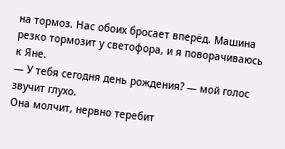на тормоз. Нас обоих бросает вперёд. Машина резко тормозит у светофора, и я поворачиваюсь к Яне.
— У тебя сегодня день рождения? — мой голос звучит глухо.
Она молчит, нервно теребит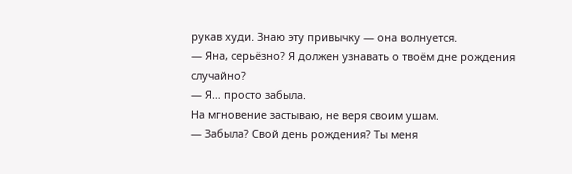рукав худи. Знаю эту привычку — она волнуется.
— Яна, серьёзно? Я должен узнавать о твоём дне рождения случайно?
— Я… просто забыла.
На мгновение застываю, не веря своим ушам.
— Забыла? Свой день рождения? Ты меня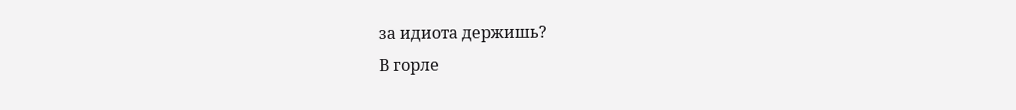за идиота держишь?
В горле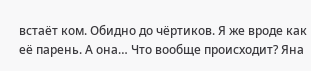встаёт ком. Обидно до чёртиков. Я же вроде как её парень. А она… Что вообще происходит? Яна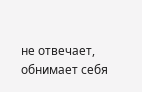не отвечает, обнимает себя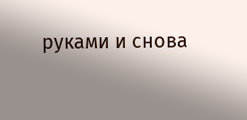руками и снова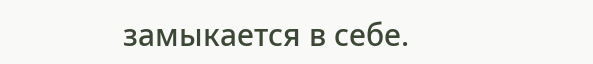замыкается в себе.